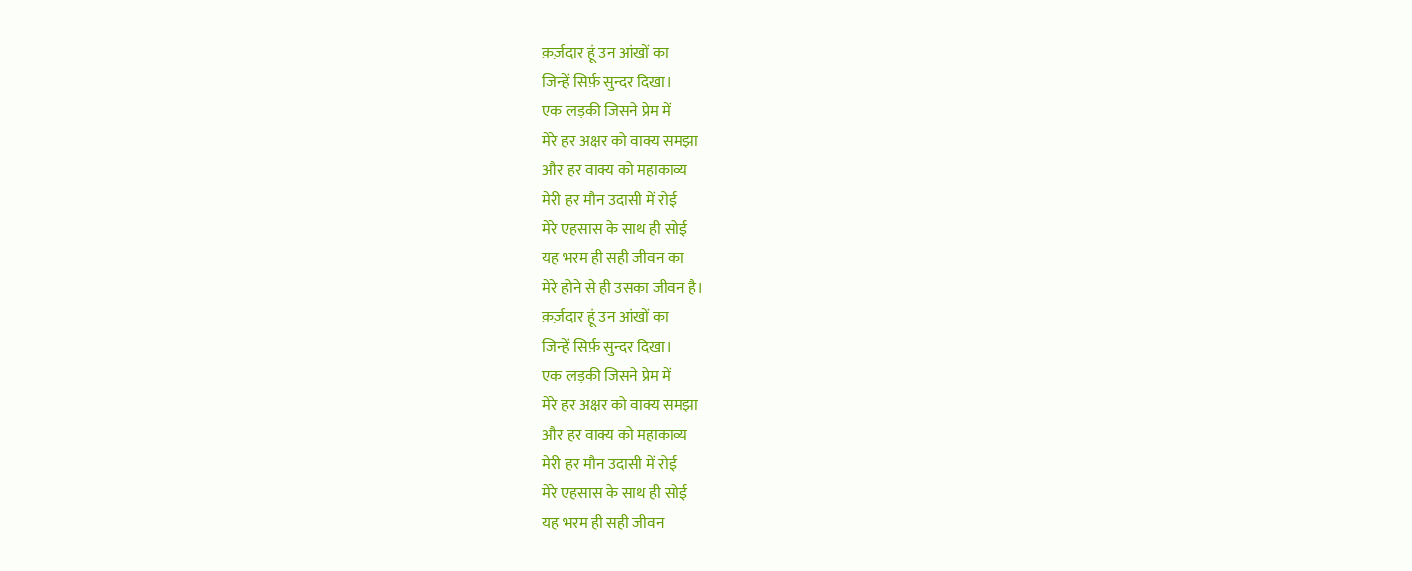क़र्ज़दार हूं उन आंखों का
जिन्हें सिर्फ़ सुन्दर दिखा।
एक लड़की जिसने प्रेम में
मेरे हर अक्षर को वाक्य समझा
और हर वाक्य को महाकाव्य
मेरी हर मौन उदासी में रोई
मेरे एहसास के साथ ही सोई
यह भरम ही सही जीवन का
मेरे होने से ही उसका जीवन है।
क़र्ज़दार हूं उन आंखों का
जिन्हें सिर्फ़ सुन्दर दिखा।
एक लड़की जिसने प्रेम में
मेरे हर अक्षर को वाक्य समझा
और हर वाक्य को महाकाव्य
मेरी हर मौन उदासी में रोई
मेरे एहसास के साथ ही सोई
यह भरम ही सही जीवन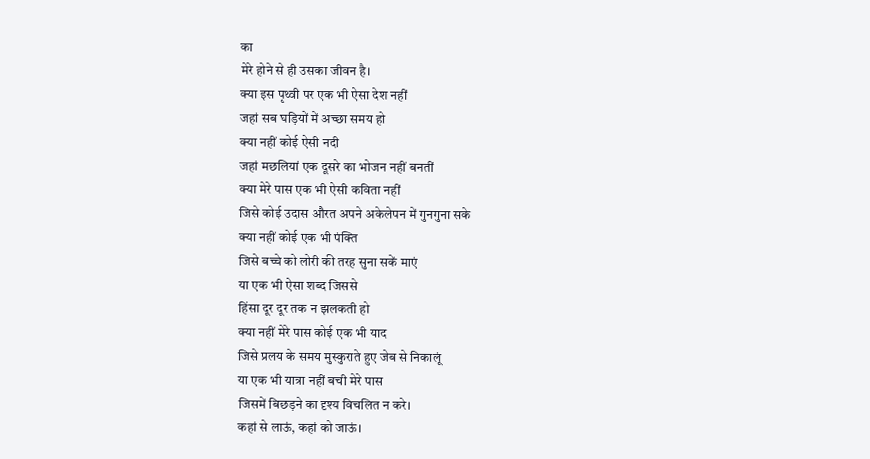का
मेरे होने से ही उसका जीवन है।
क्या इस पृथ्वी पर एक भी ऐसा देश नहीं
जहां सब घड़ियों में अच्छा समय हो
क्या नहीं कोई ऐसी नदी
जहां मछलियां एक दूसरे का भोजन नहीं बनतीं
क्या मेरे पास एक भी ऐसी कविता नहीं
जिसे कोई उदास औरत अपने अकेलेपन में गुनगुना सके
क्या नहीं कोई एक भी पंक्ति
जिसे बच्चे को लोरी की तरह सुना सकें माएं
या एक भी ऐसा शब्द जिससे
हिंसा दूर दूर तक न झलकती हो
क्या नहीं मेरे पास कोई एक भी याद
जिसे प्रलय के समय मुस्कुराते हुए जेब से निकालूं
या एक भी यात्रा नहीं बची मेरे पास
जिसमें बिछड़ने का दृश्य विचलित न करे।
कहां से लाऊं, कहां को जाऊं।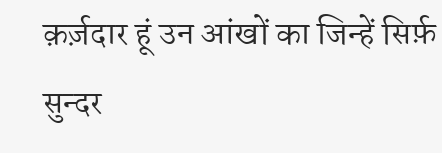क़र्ज़दार हूं उन आंखों का जिन्हें सिर्फ़ सुन्दर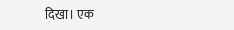दिखा। एक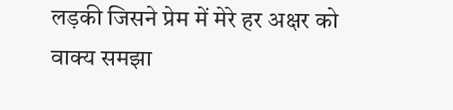लड़की जिसने प्रेम में मेरे हर अक्षर को वाक्य समझा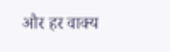और हर वाक्य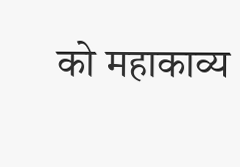को महाकाव्य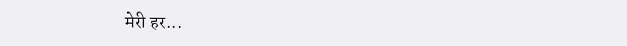मेरी हर...